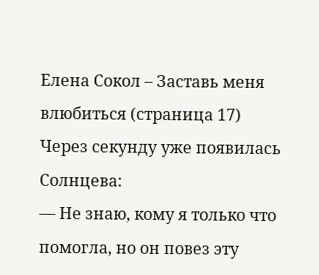Елена Сокол – Заставь меня влюбиться (страница 17)
Через секунду уже появилась Солнцева:
— Не знаю, кому я только что помогла, но он повез эту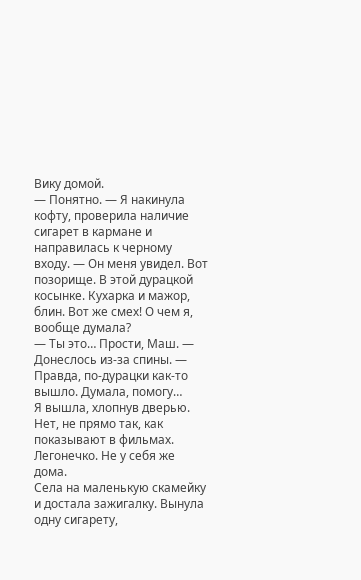Вику домой.
— Понятно. — Я накинула кофту, проверила наличие сигарет в кармане и направилась к черному входу. — Он меня увидел. Вот позорище. В этой дурацкой косынке. Кухарка и мажор, блин. Вот же смех! О чем я, вообще думала?
— Ты это… Прости, Маш. — Донеслось из-за спины. — Правда, по-дурацки как-то вышло. Думала, помогу…
Я вышла, хлопнув дверью. Нет, не прямо так, как показывают в фильмах. Легонечко. Не у себя же дома.
Села на маленькую скамейку и достала зажигалку. Вынула одну сигарету,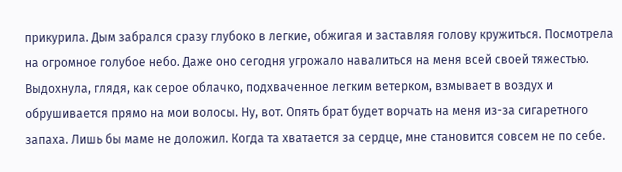прикурила. Дым забрался сразу глубоко в легкие, обжигая и заставляя голову кружиться. Посмотрела на огромное голубое небо. Даже оно сегодня угрожало навалиться на меня всей своей тяжестью.
Выдохнула, глядя, как серое облачко, подхваченное легким ветерком, взмывает в воздух и обрушивается прямо на мои волосы. Ну, вот. Опять брат будет ворчать на меня из-за сигаретного запаха. Лишь бы маме не доложил. Когда та хватается за сердце, мне становится совсем не по себе.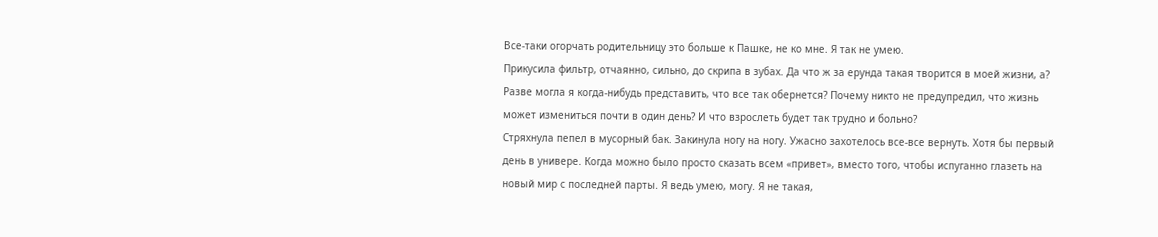Все-таки огорчать родительницу это больше к Пашке, не ко мне. Я так не умею.
Прикусила фильтр, отчаянно, сильно, до скрипа в зубах. Да что ж за ерунда такая творится в моей жизни, а? Разве могла я когда-нибудь представить, что все так обернется? Почему никто не предупредил, что жизнь может измениться почти в один день? И что взрослеть будет так трудно и больно?
Стряхнула пепел в мусорный бак. Закинула ногу на ногу. Ужасно захотелось все-все вернуть. Хотя бы первый день в универе. Когда можно было просто сказать всем «привет», вместо того, чтобы испуганно глазеть на новый мир с последней парты. Я ведь умею, могу. Я не такая,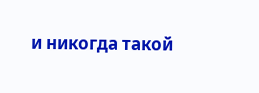и никогда такой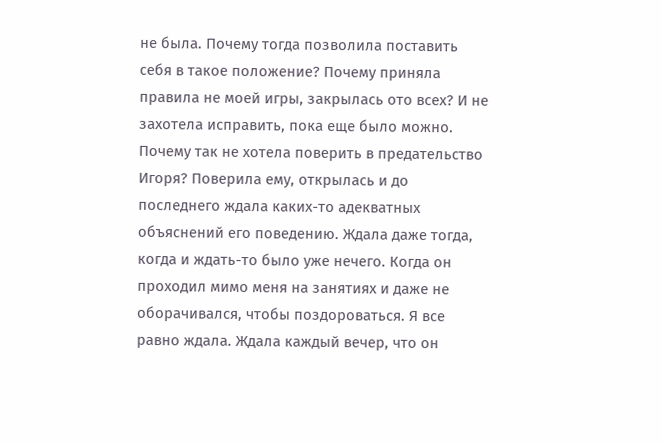не была. Почему тогда позволила поставить себя в такое положение? Почему приняла правила не моей игры, закрылась ото всех? И не захотела исправить, пока еще было можно.
Почему так не хотела поверить в предательство Игоря? Поверила ему, открылась и до последнего ждала каких-то адекватных объяснений его поведению. Ждала даже тогда, когда и ждать-то было уже нечего. Когда он проходил мимо меня на занятиях и даже не оборачивался, чтобы поздороваться. Я все равно ждала. Ждала каждый вечер, что он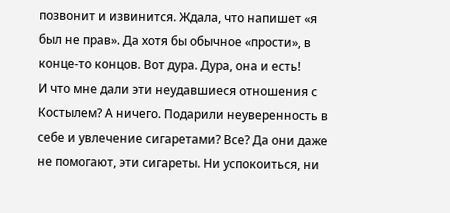позвонит и извинится. Ждала, что напишет «я был не прав». Да хотя бы обычное «прости», в конце-то концов. Вот дура. Дура, она и есть!
И что мне дали эти неудавшиеся отношения с Костылем? А ничего. Подарили неуверенность в себе и увлечение сигаретами? Все? Да они даже не помогают, эти сигареты. Ни успокоиться, ни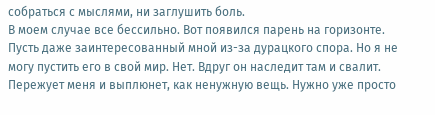собраться с мыслями, ни заглушить боль.
В моем случае все бессильно. Вот появился парень на горизонте. Пусть даже заинтересованный мной из-за дурацкого спора. Но я не могу пустить его в свой мир. Нет. Вдруг он наследит там и свалит. Пережует меня и выплюнет, как ненужную вещь. Нужно уже просто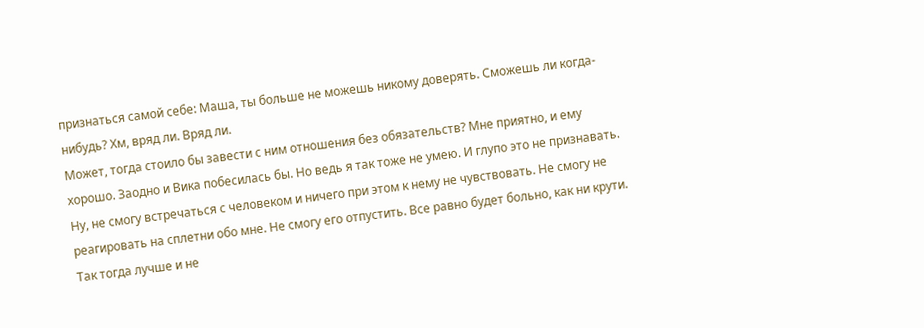признаться самой себе: Маша, ты больше не можешь никому доверять. Сможешь ли когда-нибудь? Хм, вряд ли. Вряд ли.
Может, тогда стоило бы завести с ним отношения без обязательств? Мне приятно, и ему хорошо. Заодно и Вика побесилась бы. Но ведь я так тоже не умею. И глупо это не признавать. Ну, не смогу встречаться с человеком и ничего при этом к нему не чувствовать. Не смогу не реагировать на сплетни обо мне. Не смогу его отпустить. Все равно будет больно, как ни крути.
Так тогда лучше и не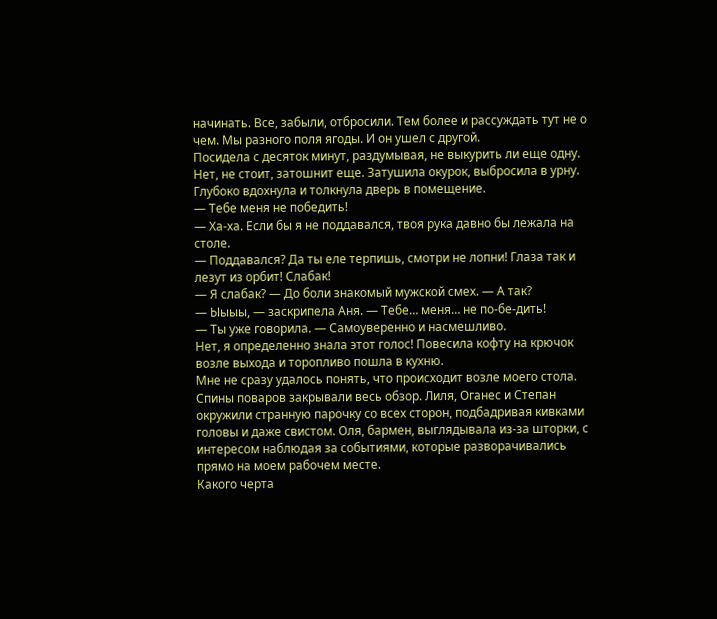начинать. Все, забыли, отбросили. Тем более и рассуждать тут не о чем. Мы разного поля ягоды. И он ушел с другой.
Посидела с десяток минут, раздумывая, не выкурить ли еще одну. Нет, не стоит, затошнит еще. Затушила окурок, выбросила в урну. Глубоко вдохнула и толкнула дверь в помещение.
— Тебе меня не победить!
— Ха-ха. Если бы я не поддавался, твоя рука давно бы лежала на столе.
— Поддавался? Да ты еле терпишь, смотри не лопни! Глаза так и лезут из орбит! Слабак!
— Я слабак? — До боли знакомый мужской смех. — А так?
— Ыыыы, — заскрипела Аня. — Тебе… меня… не по-бе-дить!
— Ты уже говорила. — Самоуверенно и насмешливо.
Нет, я определенно знала этот голос! Повесила кофту на крючок возле выхода и торопливо пошла в кухню.
Мне не сразу удалось понять, что происходит возле моего стола. Спины поваров закрывали весь обзор. Лиля, Оганес и Степан окружили странную парочку со всех сторон, подбадривая кивками головы и даже свистом. Оля, бармен, выглядывала из-за шторки, с интересом наблюдая за событиями, которые разворачивались прямо на моем рабочем месте.
Какого черта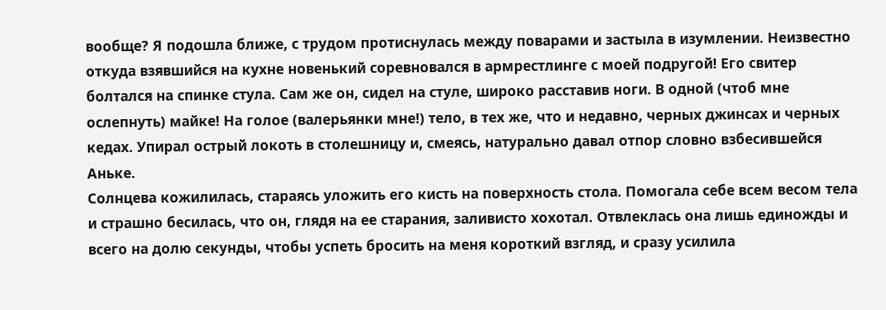вообще? Я подошла ближе, с трудом протиснулась между поварами и застыла в изумлении. Неизвестно откуда взявшийся на кухне новенький соревновался в армрестлинге с моей подругой! Его свитер болтался на спинке стула. Сам же он, сидел на стуле, широко расставив ноги. В одной (чтоб мне ослепнуть) майке! На голое (валерьянки мне!) тело, в тех же, что и недавно, черных джинсах и черных кедах. Упирал острый локоть в столешницу и, смеясь, натурально давал отпор словно взбесившейся Аньке.
Солнцева кожилилась, стараясь уложить его кисть на поверхность стола. Помогала себе всем весом тела и страшно бесилась, что он, глядя на ее старания, заливисто хохотал. Отвлеклась она лишь единожды и всего на долю секунды, чтобы успеть бросить на меня короткий взгляд, и сразу усилила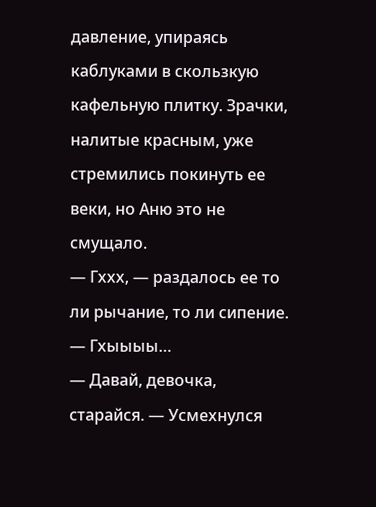давление, упираясь каблуками в скользкую кафельную плитку. Зрачки, налитые красным, уже стремились покинуть ее веки, но Аню это не смущало.
— Гххх, — раздалось ее то ли рычание, то ли сипение. — Гхыыыы…
— Давай, девочка, старайся. — Усмехнулся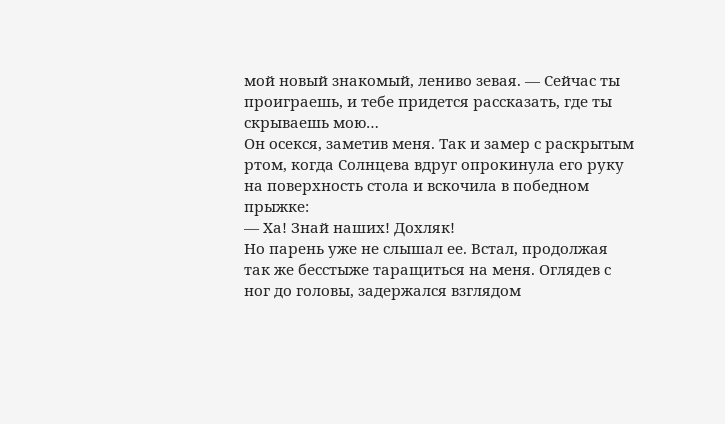мой новый знакомый, лениво зевая. — Сейчас ты проиграешь, и тебе придется рассказать, где ты скрываешь мою…
Он осекся, заметив меня. Так и замер с раскрытым ртом, когда Солнцева вдруг опрокинула его руку на поверхность стола и вскочила в победном прыжке:
— Ха! Знай наших! Дохляк!
Но парень уже не слышал ее. Встал, продолжая так же бесстыже таращиться на меня. Оглядев с ног до головы, задержался взглядом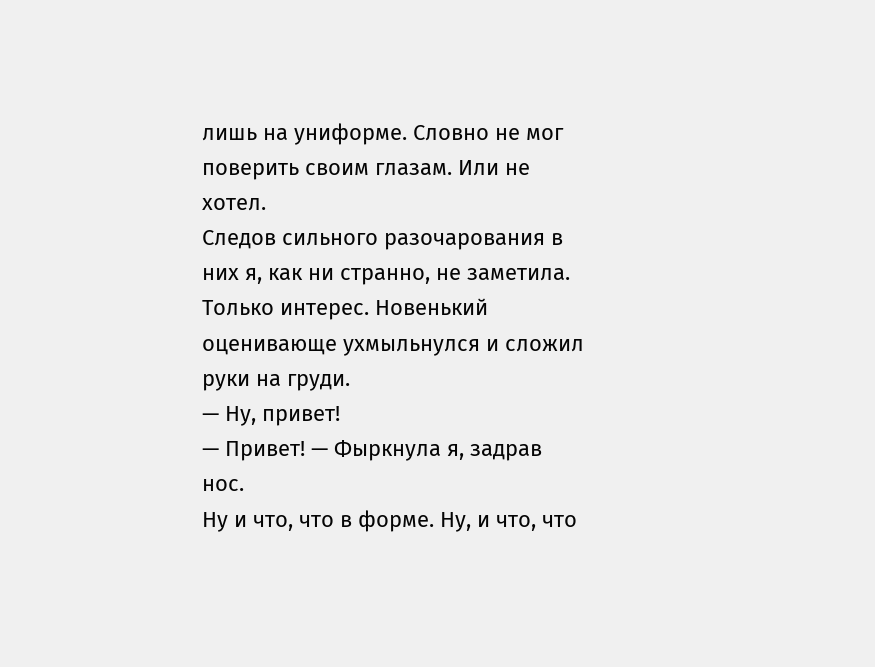лишь на униформе. Словно не мог поверить своим глазам. Или не хотел.
Следов сильного разочарования в них я, как ни странно, не заметила. Только интерес. Новенький оценивающе ухмыльнулся и сложил руки на груди.
— Ну, привет!
— Привет! — Фыркнула я, задрав нос.
Ну и что, что в форме. Ну, и что, что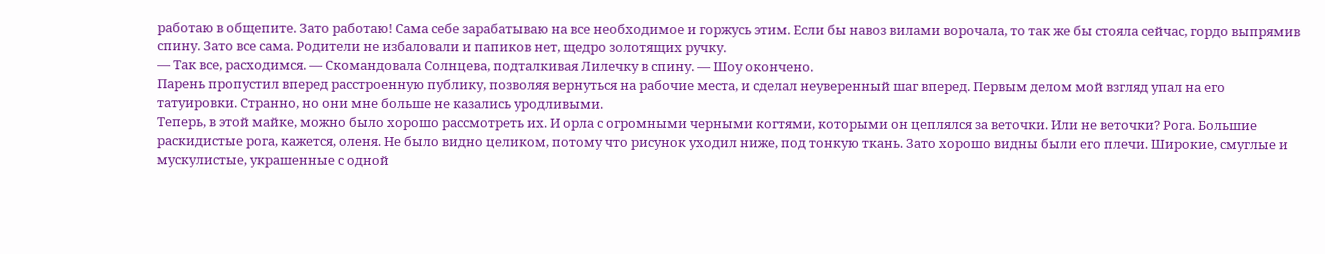работаю в общепите. Зато работаю! Сама себе зарабатываю на все необходимое и горжусь этим. Если бы навоз вилами ворочала, то так же бы стояла сейчас, гордо выпрямив спину. Зато все сама. Родители не избаловали и папиков нет, щедро золотящих ручку.
— Так все, расходимся. — Скомандовала Солнцева, подталкивая Лилечку в спину. — Шоу окончено.
Парень пропустил вперед расстроенную публику, позволяя вернуться на рабочие места, и сделал неуверенный шаг вперед. Первым делом мой взгляд упал на его татуировки. Странно, но они мне больше не казались уродливыми.
Теперь, в этой майке, можно было хорошо рассмотреть их. И орла с огромными черными когтями, которыми он цеплялся за веточки. Или не веточки? Рога. Большие раскидистые рога, кажется, оленя. Не было видно целиком, потому что рисунок уходил ниже, под тонкую ткань. Зато хорошо видны были его плечи. Широкие, смуглые и мускулистые, украшенные с одной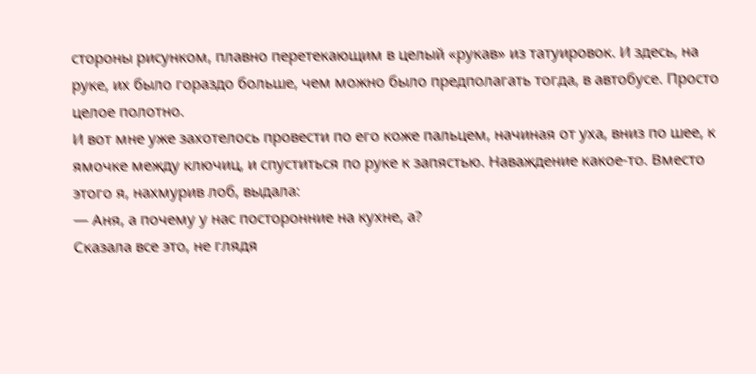стороны рисунком, плавно перетекающим в целый «рукав» из татуировок. И здесь, на руке, их было гораздо больше, чем можно было предполагать тогда, в автобусе. Просто целое полотно.
И вот мне уже захотелось провести по его коже пальцем, начиная от уха, вниз по шее, к ямочке между ключиц, и спуститься по руке к запястью. Наваждение какое-то. Вместо этого я, нахмурив лоб, выдала:
— Аня, а почему у нас посторонние на кухне, а?
Сказала все это, не глядя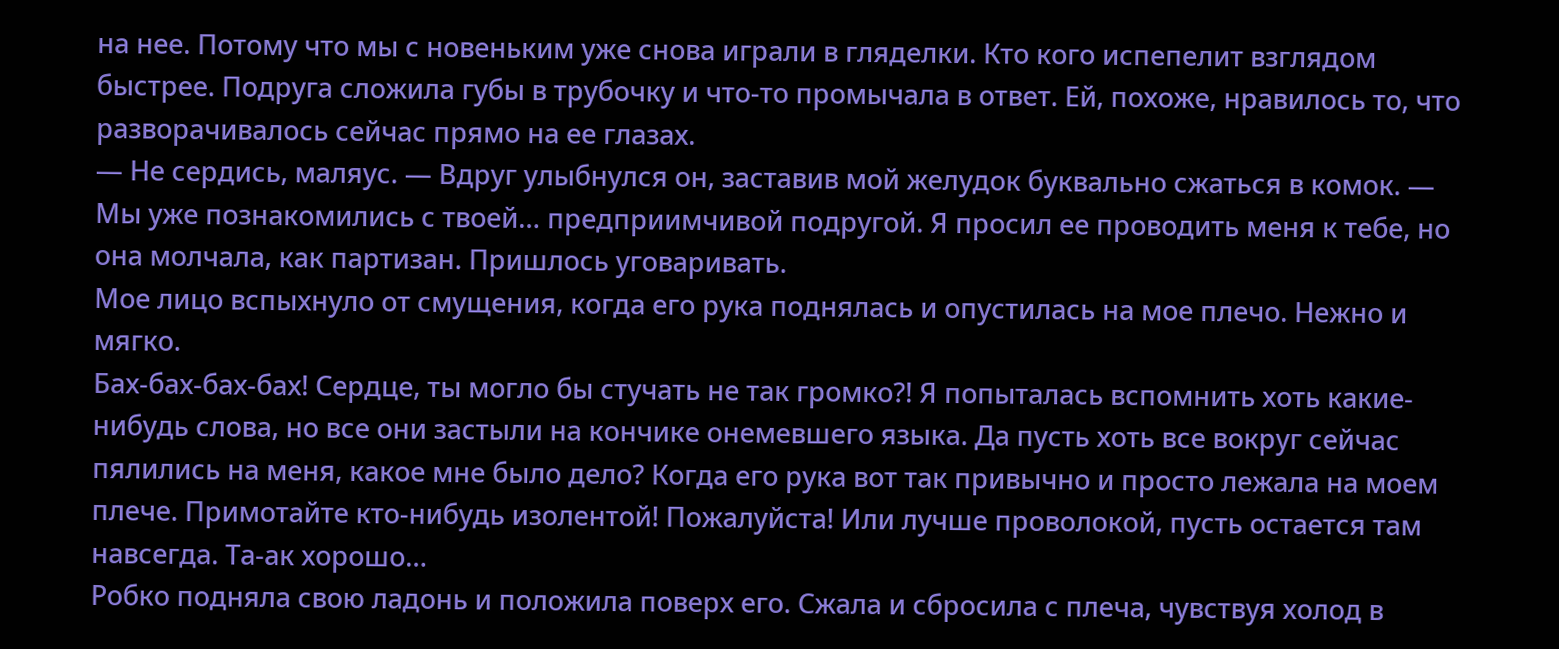на нее. Потому что мы с новеньким уже снова играли в гляделки. Кто кого испепелит взглядом быстрее. Подруга сложила губы в трубочку и что-то промычала в ответ. Ей, похоже, нравилось то, что разворачивалось сейчас прямо на ее глазах.
— Не сердись, маляус. — Вдруг улыбнулся он, заставив мой желудок буквально сжаться в комок. — Мы уже познакомились с твоей… предприимчивой подругой. Я просил ее проводить меня к тебе, но она молчала, как партизан. Пришлось уговаривать.
Мое лицо вспыхнуло от смущения, когда его рука поднялась и опустилась на мое плечо. Нежно и мягко.
Бах-бах-бах-бах! Сердце, ты могло бы стучать не так громко?! Я попыталась вспомнить хоть какие-нибудь слова, но все они застыли на кончике онемевшего языка. Да пусть хоть все вокруг сейчас пялились на меня, какое мне было дело? Когда его рука вот так привычно и просто лежала на моем плече. Примотайте кто-нибудь изолентой! Пожалуйста! Или лучше проволокой, пусть остается там навсегда. Та-ак хорошо…
Робко подняла свою ладонь и положила поверх его. Сжала и сбросила с плеча, чувствуя холод в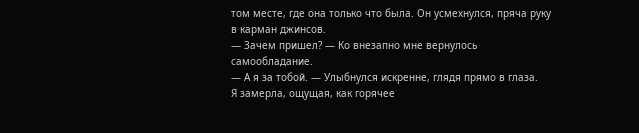том месте, где она только что была. Он усмехнулся, пряча руку в карман джинсов.
— Зачем пришел? — Ко внезапно мне вернулось самообладание.
— А я за тобой. — Улыбнулся искренне, глядя прямо в глаза.
Я замерла, ощущая, как горячее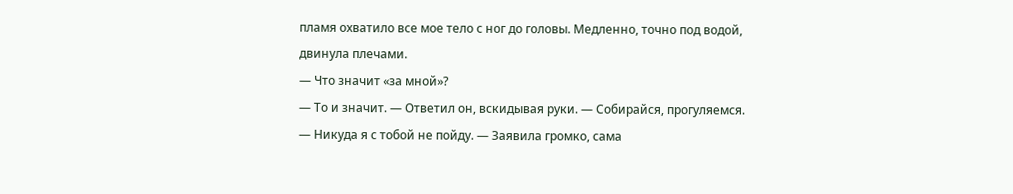пламя охватило все мое тело с ног до головы. Медленно, точно под водой, двинула плечами.
— Что значит «за мной»?
— То и значит. — Ответил он, вскидывая руки. — Собирайся, прогуляемся.
— Никуда я с тобой не пойду. — Заявила громко, сама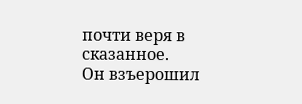почти веря в сказанное.
Он взъерошил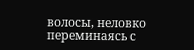волосы, неловко переминаясь с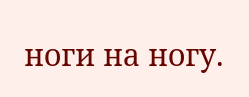ноги на ногу.